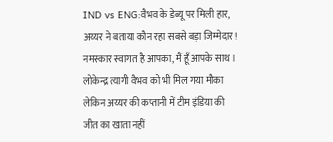IND vs ENG:वैभव के डेब्यू पर मिली हार, अय्यर ने बताया कौन रहा सबसे बड़ा जिम्मेदार!
नमस्कार स्वागत है आपका, मैं हूँ आपके साथ। लोकेन्द्र त्यागी वैभव को भी मिल गया मौका लेकिन अय्यर की कप्तानी में टीम इंडिया की जीत का खाता नहीं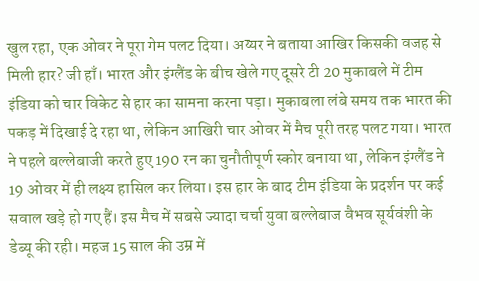खुल रहा, एक ओवर ने पूरा गेम पलट दिया। अय्यर ने बताया आखिर किसकी वजह से मिली हार? जी हाँ। भारत और इंग्लैंड के बीच खेले गए दूसरे टी 20 मुकाबले में टीम इंडिया को चार विकेट से हार का सामना करना पड़ा। मुकाबला लंबे समय तक भारत की पकड़ में दिखाई दे रहा था, लेकिन आखिरी चार ओवर में मैच पूरी तरह पलट गया। भारत ने पहले बल्लेबाजी करते हुए 190 रन का चुनौतीपूर्ण स्कोर बनाया था, लेकिन इंग्लैंड ने 19 ओवर में ही लक्ष्य हासिल कर लिया। इस हार के बाद टीम इंडिया के प्रदर्शन पर कई सवाल खड़े हो गए हैं। इस मैच में सबसे ज्यादा चर्चा युवा बल्लेबाज वैभव सूर्यवंशी के डेब्यू की रही। महज 15 साल की उम्र में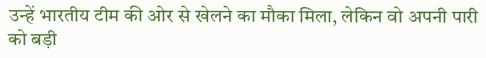उन्हें भारतीय टीम की ओर से खेलने का मौका मिला, लेकिन वो अपनी पारी को बड़ी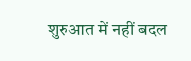शुरुआत में नहीं बदल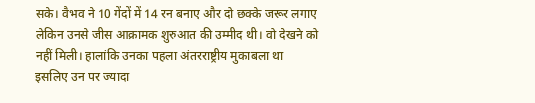सके। वैभव ने 10 गेंदों में 14 रन बनाए और दो छक्के जरूर लगाए लेकिन उनसे जीस आक्रामक शुरुआत की उम्मीद थी। वो देखने को नहीं मिली। हालांकि उनका पहला अंतरराष्ट्रीय मुकाबला था इसलिए उन पर ज्यादा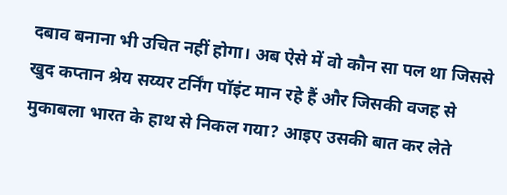दबाव बनाना भी उचित नहीं होगा। अब ऐसे में वो कौन सा पल था जिससे खुद कप्तान श्रेय सय्यर टर्निंग पॉइंट मान रहे हैं और जिसकी वजह से मुकाबला भारत के हाथ से निकल गया? आइए उसकी बात कर लेते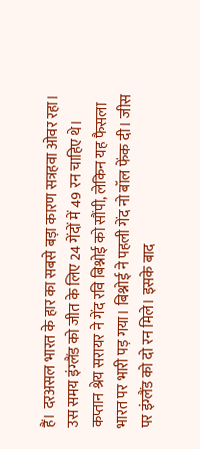हैं। दरअसल भारत के हार का सबसे बड़ा कारण सत्रहवा ओवर रहा। उस समय इंग्लैंड को जीत के लिए 24 गेंदों में 49 रन चाहिए थे। कप्तान श्रेय सरायर ने गेंद रवि बिश्नोई को सौंपी, लेकिन यह फैसला भारत पर भारी पड़ गया। बिश्नोई ने पहली गेंद नो बॉल फेंक दी। जीस पर इंग्लैंड को दो रन मिले। इसके बाद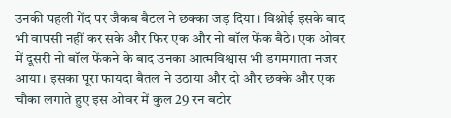उनकी पहली गेंद पर जैकब बैटल ने छक्का जड़ दिया। विश्नोई इसके बाद भी वापसी नहीं कर सके और फिर एक और नो बॉल फेंक बैठे। एक ओवर में दूसरी नो बॉल फेंकने के बाद उनका आत्मविश्वास भी डगमगाता नजर आया। इसका पूरा फायदा बैतल ने उठाया और दो और छक्के और एक चौका लगाते हुए इस ओवर में कुल 29 रन बटोर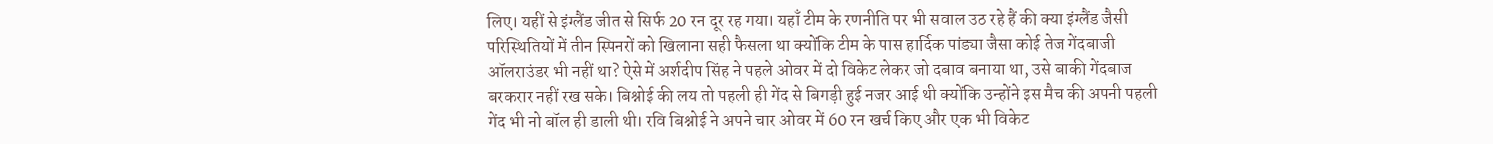लिए। यहीं से इंग्लैंड जीत से सिर्फ 20 रन दूर रह गया। यहाँ टीम के रणनीति पर भी सवाल उठ रहे हैं की क्या इंग्लैंड जैसी परिस्थितियों में तीन स्पिनरों को खिलाना सही फैसला था क्योंकि टीम के पास हार्दिक पांड्या जैसा कोई तेज गेंदबाजी ऑलराउंडर भी नहीं था? ऐसे में अर्शदीप सिंह ने पहले ओवर में दो विकेट लेकर जो दबाव बनाया था, उसे बाकी गेंदबाज बरकरार नहीं रख सके। बिश्नोई की लय तो पहली ही गेंद से बिगड़ी हुई नजर आई थी क्योंकि उन्होंने इस मैच की अपनी पहली गेंद भी नो बॉल ही डाली थी। रवि बिश्नोई ने अपने चार ओवर में 60 रन खर्च किए और एक भी विकेट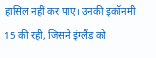हासिल नहीं कर पाए। उनकी इकॉनमी 15 की रही, जिसने इंग्लैंड को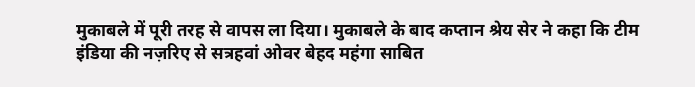मुकाबले में पूरी तरह से वापस ला दिया। मुकाबले के बाद कप्तान श्रेय सेर ने कहा कि टीम इंडिया की नज़रिए से सत्रहवां ओवर बेहद महंगा साबित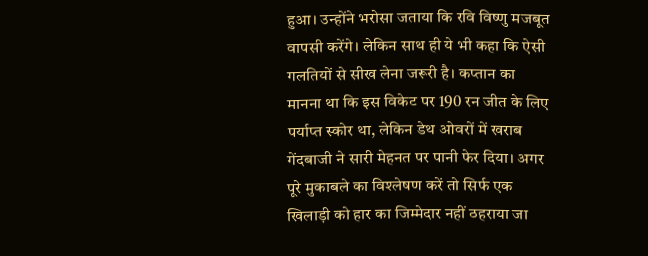हुआ। उन्होंने भरोसा जताया कि रवि विष्णु मजबूत वापसी करेंगे। लेकिन साथ ही ये भी कहा कि ऐसी गलतियों से सीख लेना जरूरी है। कप्तान का मानना था कि इस विकेट पर 190 रन जीत के लिए पर्याप्त स्कोर था, लेकिन डेथ ओवरों में खराब गेंदबाजी ने सारी मेहनत पर पानी फेर दिया। अगर पूरे मुकाबले का विश्लेषण करें तो सिर्फ एक खिलाड़ी को हार का जिम्मेदार नहीं ठहराया जा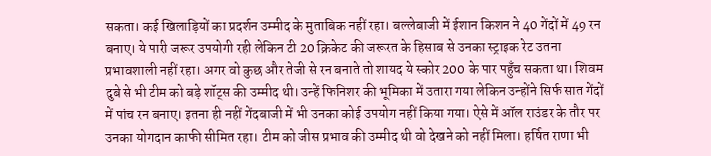सकता। कई खिलाड़ियों का प्रदर्शन उम्मीद के मुताबिक नहीं रहा। बल्लेबाजी में ईशान किशन ने 40 गेंदों में 49 रन बनाए। ये पारी जरूर उपयोगी रही लेकिन टी 20 क्रिकेट की जरूरत के हिसाब से उनका स्ट्राइक रेट उतना प्रभावशाली नहीं रहा। अगर वो कुछ और तेजी से रन बनाते तो शायद ये स्कोर 200 के पार पहुँच सकता था। शिवम दुबे से भी टीम को बड़े शॉट्स की उम्मीद थी। उन्हें फिनिशर की भूमिका में उतारा गया लेकिन उन्होंने सिर्फ सात गेंदों में पांच रन बनाए। इतना ही नहीं गेंदबाजी में भी उनका कोई उपयोग नहीं किया गया। ऐसे में ऑल राउंडर के तौर पर उनका योगदान काफी सीमित रहा। टीम को जीस प्रभाव की उम्मीद थी वो देखने को नहीं मिला। हर्षित राणा भी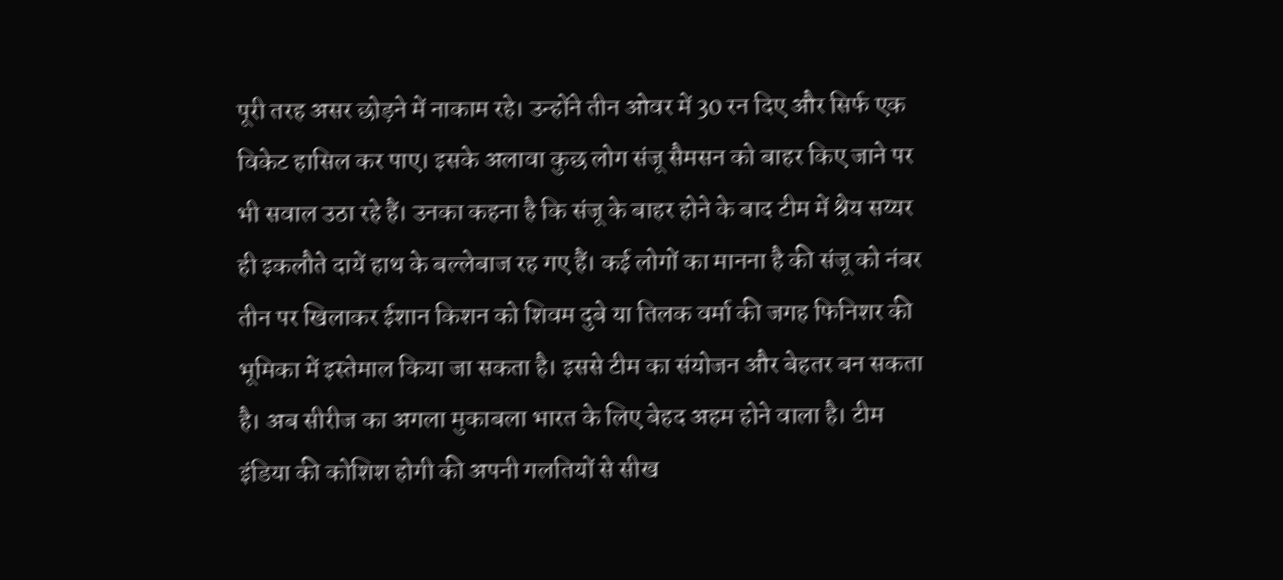पूरी तरह असर छोड़ने में नाकाम रहे। उन्होंने तीन ओवर में 30 रन दिए और सिर्फ एक विकेट हासिल कर पाए। इसके अलावा कुछ लोग संजू सैमसन को बाहर किए जाने पर भी सवाल उठा रहे हैं। उनका कहना है कि संजू के बाहर होने के बाद टीम में श्रेय सय्यर ही इकलौते दायें हाथ के बल्लेबाज रह गए हैं। कई लोगों का मानना है की संजू को नंबर तीन पर खिलाकर ईशान किशन को शिवम दुबे या तिलक वर्मा की जगह फिनिशर की भूमिका में इस्तेमाल किया जा सकता है। इससे टीम का संयोजन और बेहतर बन सकता है। अब सीरीज का अगला मुकाबला भारत के लिए बेहद अहम होने वाला है। टीम इंडिया की कोशिश होगी की अपनी गलतियों से सीख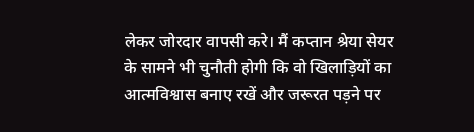लेकर जोरदार वापसी करे। मैं कप्तान श्रेया सेयर के सामने भी चुनौती होगी कि वो खिलाड़ियों का आत्मविश्वास बनाए रखें और जरूरत पड़ने पर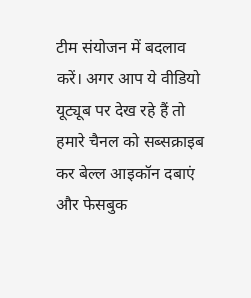टीम संयोजन में बदलाव करें। अगर आप ये वीडियो यूट्यूब पर देख रहे हैं तो हमारे चैनल को सब्सक्राइब कर बेल्ल आइकॉन दबाएं और फेसबुक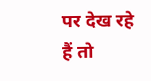पर देख रहे हैं तो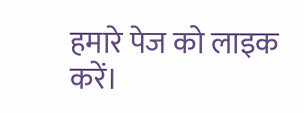हमारे पेज को लाइक करें।